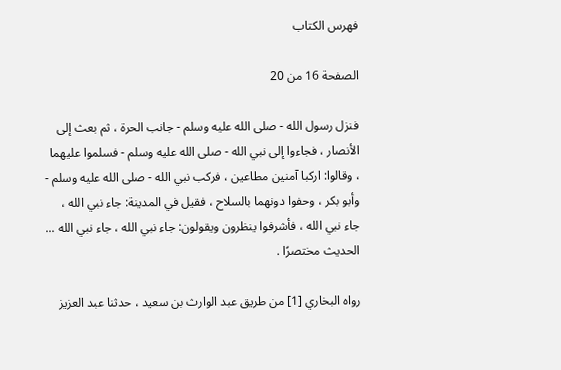فهرس الكتاب

الصفحة 16 من 20

فنزل رسول الله - صلى الله عليه وسلم - جانب الحرة ، ثم بعث إلى الأنصار ، فجاءوا إلى نبي الله - صلى الله عليه وسلم - فسلموا عليهما ، وقالوا: اركبا آمنين مطاعين ، فركب نبي الله - صلى الله عليه وسلم - وأبو بكر ، وحفوا دونهما بالسلاح ، فقيل في المدينة: جاء نبي الله ، جاء نبي الله ، فأشرفوا ينظرون ويقولون: جاء نبي الله ، جاء نبي الله ... الحديث مختصرًا .

رواه البخاري [1] من طريق عبد الوارث بن سعيد ، حدثنا عبد العزيز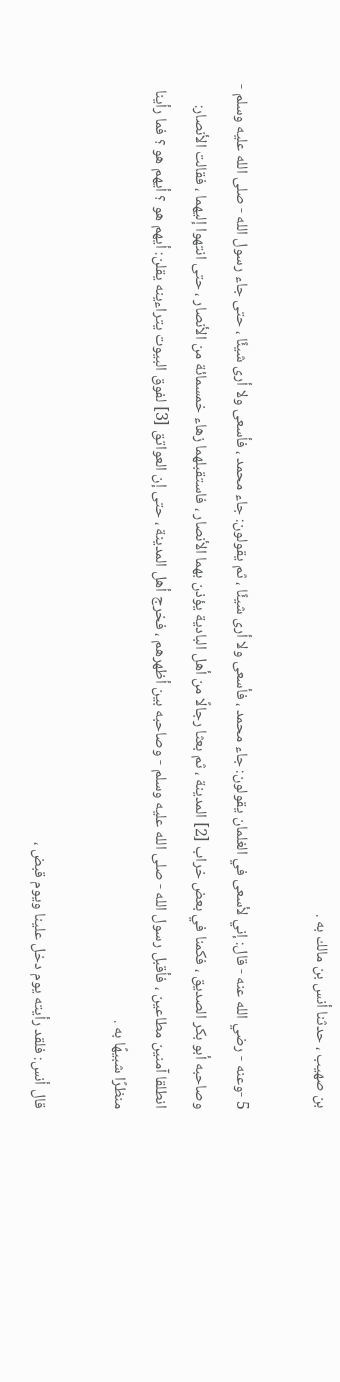بن صهيب ، حدثنا أنس بن مالك به .

5 -وعنه - رضي الله عنه - قال: إني لأسعى في الغلمان يقولون: جاء محمد ، فأسعى ولا أرى شيئًا ، ثم يقولون: جاء محمد ، فأسعى ولا أرى شيئًا ، حتى جاء رسول الله - صلى الله عليه وسلم - وصاحبه أبو بكر الصديق ، فكمنا في بعض خراب [2] المدينة ، ثم بعثا رجالًا من أهل البادية يؤذن بهما الأنصار ، فاستقبلهما زهاء خمسمائة من الأنصار ، حتى انتهوا إليهما ، فقالت الأنصار: انطلقا آمنين مطاعين ، فأقبل رسول الله - صلى الله عليه وسلم - وصاحبه بين أظهرهم ، فخرج أهل المدينة ، حتى إن العواتق [3] لفوق البيوت يتراءينه يقلن: أيهم هو ؟ أيهم هو ؟ فما رأينا منظرًا شبيهًا به .

قال أنس: فلقد رأيته يوم دخل علينا ويوم قبض ،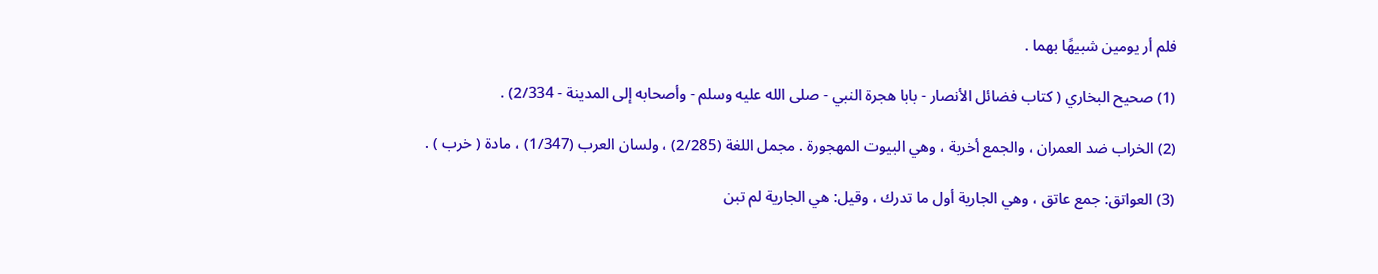فلم أر يومين شبيهًا بهما .

(1) صحيح البخاري ( كتاب فضائل الأنصار - بابا هجرة النبي - صلى الله عليه وسلم - وأصحابه إلى المدينة - 2/334) .

(2) الخراب ضد العمران ، والجمع أخربة ، وهي البيوت المهجورة . مجمل اللغة (2/285) ، ولسان العرب (1/347) ، مادة ( خرب ) .

(3) العواتق: جمع عاتق ، وهي الجارية أول ما تدرك ، وقيل: هي الجارية لم تبن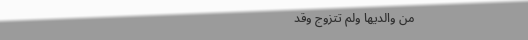من والديها ولم تتزوج وقد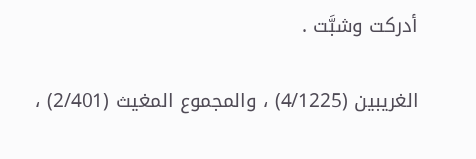أدركت وشبَّت .

الغريبين (4/1225) ، والمجموع المغيث (2/401) ،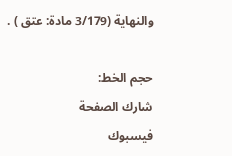والنهاية (3/179 مادة: عتق ) .

حجم الخط:
شارك الصفحة
فيسبوك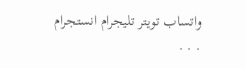واتساب تويتر تليجرام انستجرام
. . .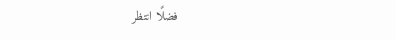فضلًا انتظر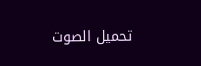تحميل الصوت